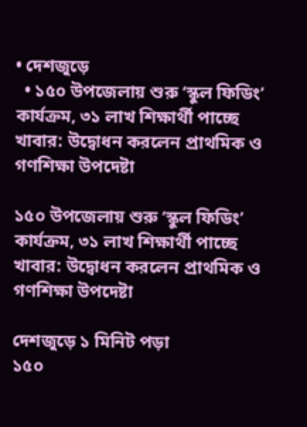• দেশজুড়ে
  • ১৫০ উপজেলায় শুরু ‘স্কুল ফিডিং’ কার্যক্রম, ৩১ লাখ শিক্ষার্থী পাচ্ছে খাবার: উদ্বোধন করলেন প্রাথমিক ও গণশিক্ষা উপদেষ্টা

১৫০ উপজেলায় শুরু ‘স্কুল ফিডিং’ কার্যক্রম, ৩১ লাখ শিক্ষার্থী পাচ্ছে খাবার: উদ্বোধন করলেন প্রাথমিক ও গণশিক্ষা উপদেষ্টা

দেশজুড়ে ১ মিনিট পড়া
১৫০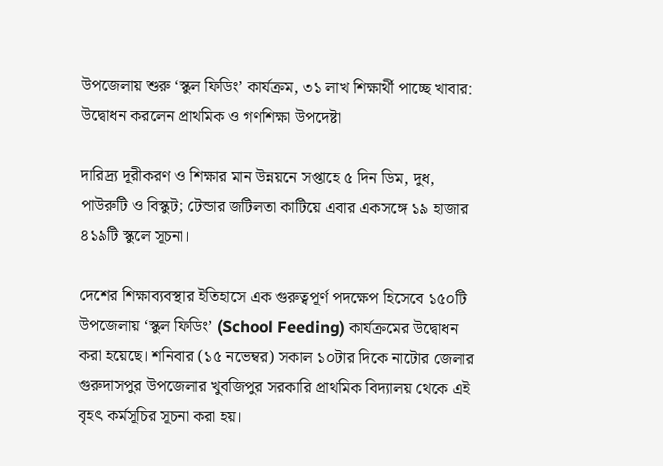উপজেলায় শুরু ‘স্কুল ফিডিং’ কার্যক্রম, ৩১ লাখ শিক্ষার্থী পাচ্ছে খাবার: উদ্বোধন করলেন প্রাথমিক ও গণশিক্ষা উপদেষ্টা

দারিদ্র্য দূরীকরণ ও শিক্ষার মান উন্নয়নে সপ্তাহে ৫ দিন ডিম, দুধ, পাউরুটি ও বিস্কুট; টেন্ডার জটিলতা কাটিয়ে এবার একসঙ্গে ১৯ হাজার ৪১৯টি স্কুলে সূচনা।

দেশের শিক্ষাব্যবস্থার ইতিহাসে এক গুরুত্বপূর্ণ পদক্ষেপ হিসেবে ১৫০টি উপজেলায় ‘স্কুল ফিডিং’ (School Feeding) কার্যক্রমের উদ্বোধন করা হয়েছে। শনিবার (১৫ নভেম্বর) সকাল ১০টার দিকে নাটোর জেলার গুরুদাসপুর উপজেলার খুবজিপুর সরকারি প্রাথমিক বিদ্যালয় থেকে এই বৃহৎ কর্মসূচির সূচনা করা হয়।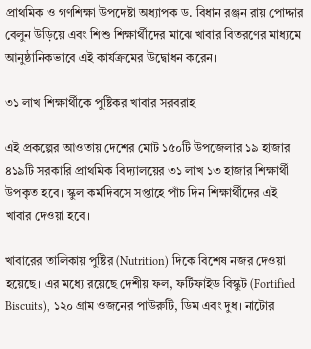প্রাথমিক ও গণশিক্ষা উপদেষ্টা অধ্যাপক ড. বিধান রঞ্জন রায় পোদ্দার বেলুন উড়িয়ে এবং শিশু শিক্ষার্থীদের মাঝে খাবার বিতরণের মাধ্যমে আনুষ্ঠানিকভাবে এই কার্যক্রমের উদ্বোধন করেন।

৩১ লাখ শিক্ষার্থীকে পুষ্টিকর খাবার সরবরাহ

এই প্রকল্পের আওতায় দেশের মোট ১৫০টি উপজেলার ১৯ হাজার ৪১৯টি সরকারি প্রাথমিক বিদ্যালয়ের ৩১ লাখ ১৩ হাজার শিক্ষার্থী উপকৃত হবে। স্কুল কর্মদিবসে সপ্তাহে পাঁচ দিন শিক্ষার্থীদের এই খাবার দেওয়া হবে।

খাবারের তালিকায় পুষ্টির (Nutrition) দিকে বিশেষ নজর দেওয়া হয়েছে। এর মধ্যে রয়েছে দেশীয় ফল, ফর্টিফাইড বিস্কুট (Fortified Biscuits), ১২০ গ্রাম ওজনের পাউরুটি, ডিম এবং দুধ। নাটোর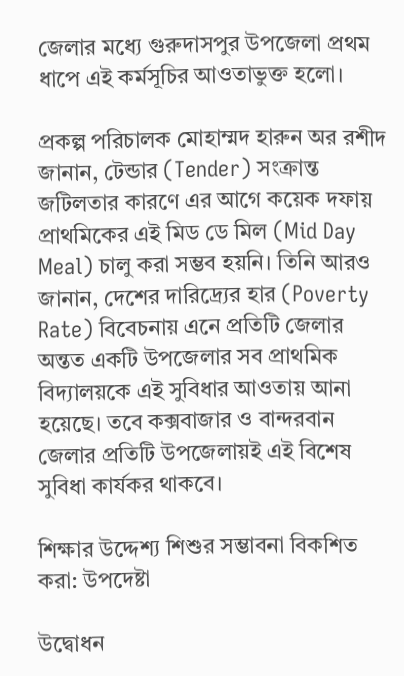জেলার মধ্যে গুরুদাসপুর উপজেলা প্রথম ধাপে এই কর্মসূচির আওতাভুক্ত হলো।

প্রকল্প পরিচালক মোহাম্মদ হারুন অর রশীদ জানান, টেন্ডার (Tender) সংক্রান্ত জটিলতার কারণে এর আগে কয়েক দফায় প্রাথমিকের এই মিড ডে মিল (Mid Day Meal) চালু করা সম্ভব হয়নি। তিনি আরও জানান, দেশের দারিদ্র্যের হার (Poverty Rate) বিবেচনায় এনে প্রতিটি জেলার অন্তত একটি উপজেলার সব প্রাথমিক বিদ্যালয়কে এই সুবিধার আওতায় আনা হয়েছে। তবে কক্সবাজার ও বান্দরবান জেলার প্রতিটি উপজেলায়ই এই বিশেষ সুবিধা কার্যকর থাকবে।

শিক্ষার উদ্দেশ্য শিশুর সম্ভাবনা বিকশিত করা: উপদেষ্টা

উদ্বোধন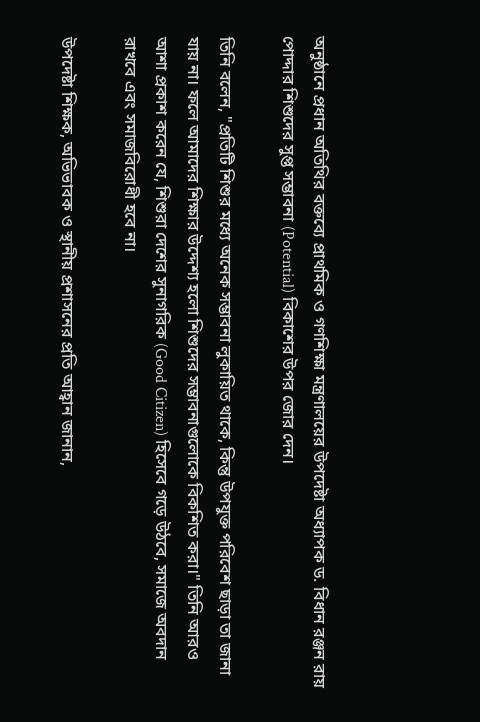অনুষ্ঠানে প্রধান অতিথির বক্তব্যে প্রাথমিক ও গণশিক্ষা মন্ত্রণালয়ের উপদেষ্টা অধ্যাপক ড. বিধান রঞ্জন রায় পোদ্দার শিশুদের সুপ্ত সম্ভাবনা (Potential) বিকাশের উপর জোর দেন।

তিনি বলেন, "প্রতিটি শিশুর মধ্যে অনেক সম্ভাবনা লুকায়িত থাকে, কিন্তু উপযুক্ত পরিবেশ ছাড়া তা জানা যায় না। ফলে আমাদের শিক্ষার উদ্দেশ্য হলো শিশুদের সম্ভাবনাগুলোকে বিকশিত করা।" তিনি আরও আশা প্রকাশ করেন যে, শিশুরা দেশের সুনাগরিক (Good Citizen) হিসেবে গড়ে উঠবে, সমাজে অবদান রাখবে এবং সমাজবিরোধী হবে না।

উপদেষ্টা শিক্ষক, অভিভাবক ও স্থানীয় প্রশাসনের প্রতি আহ্বান জানান,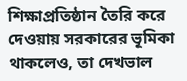শিক্ষাপ্রতিষ্ঠান তৈরি করে দেওয়ায় সরকারের ভূমিকা থাকলেও, তা দেখভাল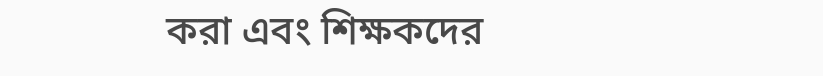করা এবং শিক্ষকদের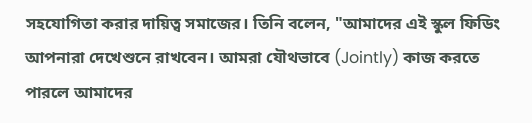সহযোগিতা করার দায়িত্ব সমাজের। তিনি বলেন, "আমাদের এই স্কুল ফিডিং আপনারা দেখেশুনে রাখবেন। আমরা যৌথভাবে (Jointly) কাজ করতে পারলে আমাদের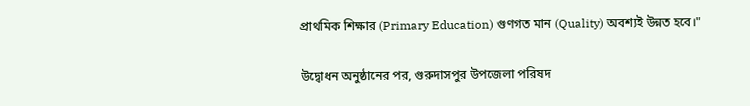প্রাথমিক শিক্ষার (Primary Education) গুণগত মান (Quality) অবশ্যই উন্নত হবে।"

উদ্বোধন অনুষ্ঠানের পর, গুরুদাসপুর উপজেলা পরিষদ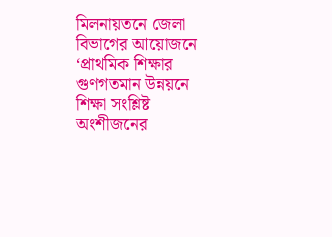মিলনায়তনে জেলা বিভাগের আয়োজনে ‘প্রাথমিক শিক্ষার গুণগতমান উন্নয়নে শিক্ষা সংশ্লিষ্ট অংশীজনের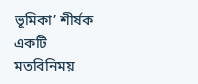ভূমিকা’ শীর্ষক একটি মতবিনিময়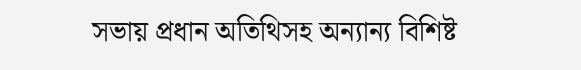সভায় প্রধান অতিথিসহ অন্যান্য বিশিষ্ট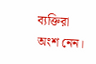ব্যক্তিরা অংশ নেন।